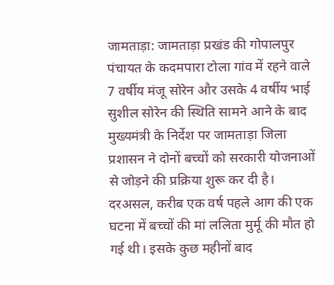जामताड़ा: जामताड़ा प्रखंड की गोपालपुर पंचायत के कदमपारा टोला गांव में रहने वाले 7 वर्षीय मंजू सोरेन और उसके 4 वर्षीय भाई सुशील सोरेन की स्थिति सामने आने के बाद मुख्यमंत्री के निर्देश पर जामताड़ा जिला प्रशासन ने दोनों बच्चों को सरकारी योजनाओं से जोड़ने की प्रक्रिया शुरू कर दी है।
दरअसल, करीब एक वर्ष पहले आग की एक घटना में बच्चों की मां ललिता मुर्मू की मौत हो गई थी। इसके कुछ महीनों बाद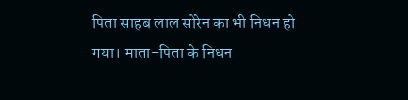पिता साहब लाल सोरेन का भी निधन हो गया। माता-पिता के निधन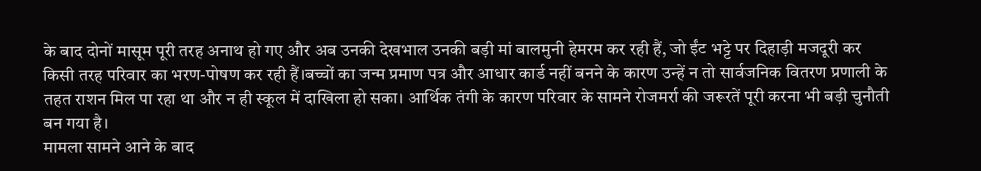के बाद दोनों मासूम पूरी तरह अनाथ हो गए और अब उनकी देखभाल उनकी बड़ी मां बालमुनी हेमरम कर रही हैं, जो ईंट भट्टे पर दिहाड़ी मजदूरी कर किसी तरह परिवार का भरण-पोषण कर रही हैं।बच्चों का जन्म प्रमाण पत्र और आधार कार्ड नहीं बनने के कारण उन्हें न तो सार्वजनिक वितरण प्रणाली के तहत राशन मिल पा रहा था और न ही स्कूल में दाखिला हो सका। आर्थिक तंगी के कारण परिवार के सामने रोजमर्रा की जरूरतें पूरी करना भी बड़ी चुनौती बन गया है।
मामला सामने आने के बाद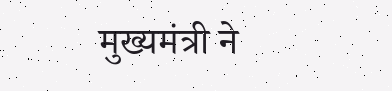मुख्यमंत्री ने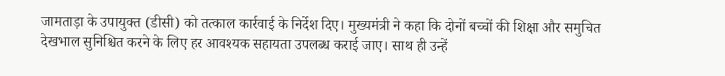जामताड़ा के उपायुक्त (डीसी) को तत्काल कार्रवाई के निर्देश दिए। मुख्यमंत्री ने कहा कि दोनों बच्चों की शिक्षा और समुचित देखभाल सुनिश्चित करने के लिए हर आवश्यक सहायता उपलब्ध कराई जाए। साथ ही उन्हें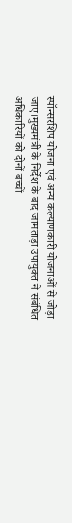स्पॉन्सरशिप योजना एवं अन्य कल्याणकारी योजनाओं से जोड़ा जाए।मुख्यमंत्री के निर्देश के बाद जामताड़ा उपायुक्त ने संबंधित अधिकारियों को दोनों बच्चों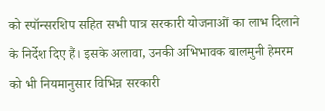को स्पॉन्सरशिप सहित सभी पात्र सरकारी योजनाओं का लाभ दिलाने के निर्देश दिए हैं। इसके अलावा, उनकी अभिभावक बालमुनी हेमरम को भी नियमानुसार विभिन्न सरकारी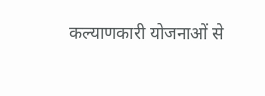कल्याणकारी योजनाओं से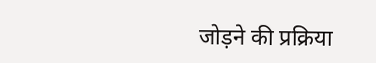जोड़ने की प्रक्रिया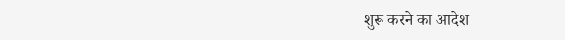शुरू करने का आदेश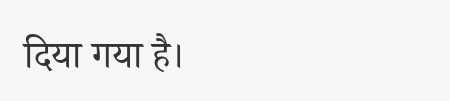दिया गया है।